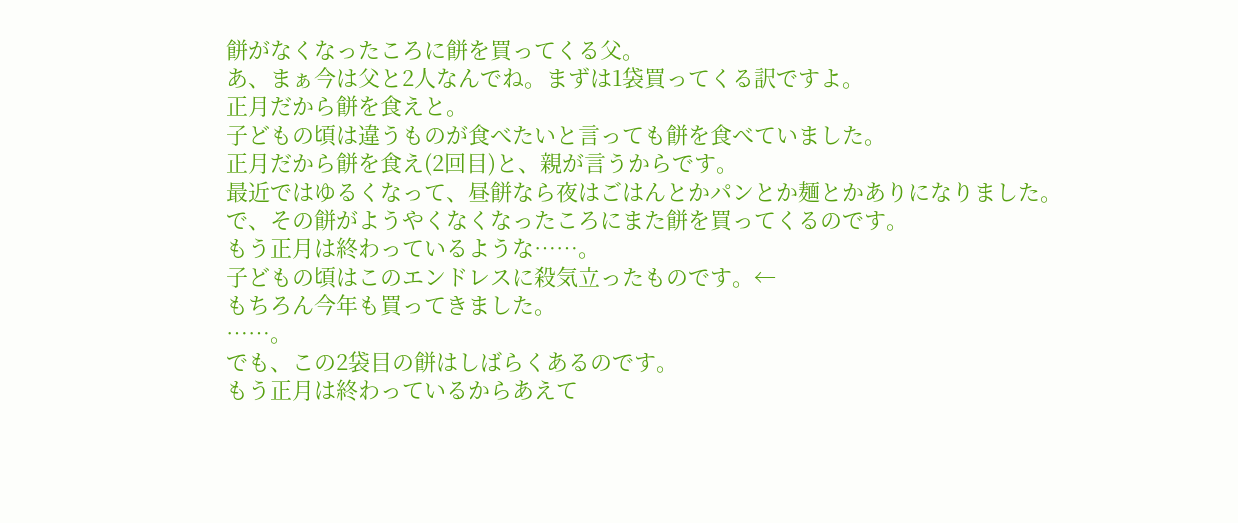餅がなくなったころに餅を買ってくる父。
あ、まぁ今は父と2人なんでね。まずは1袋買ってくる訳ですよ。
正月だから餅を食えと。
子どもの頃は違うものが食べたいと言っても餅を食べていました。
正月だから餅を食え(2回目)と、親が言うからです。
最近ではゆるくなって、昼餅なら夜はごはんとかパンとか麺とかありになりました。
で、その餅がようやくなくなったころにまた餅を買ってくるのです。
もう正月は終わっているような……。
子どもの頃はこのエンドレスに殺気立ったものです。←
もちろん今年も買ってきました。
……。
でも、この2袋目の餅はしばらくあるのです。
もう正月は終わっているからあえて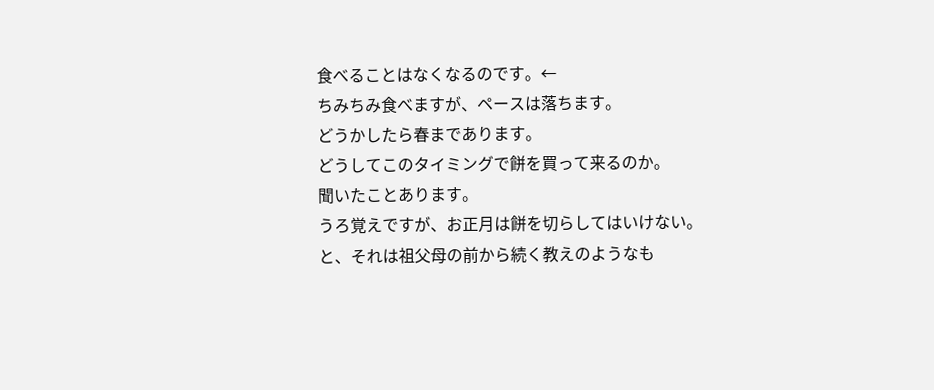食べることはなくなるのです。←
ちみちみ食べますが、ペースは落ちます。
どうかしたら春まであります。
どうしてこのタイミングで餅を買って来るのか。
聞いたことあります。
うろ覚えですが、お正月は餅を切らしてはいけない。と、それは祖父母の前から続く教えのようなも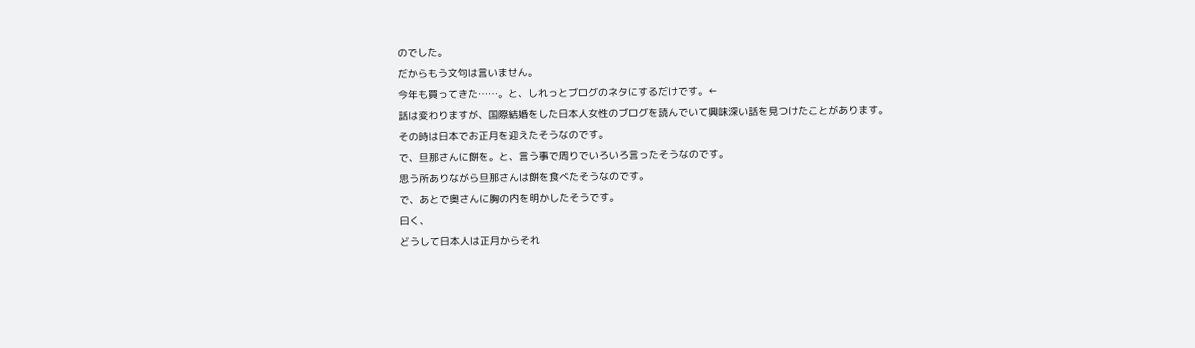のでした。
だからもう文句は言いません。
今年も買ってきた……。と、しれっとブログのネタにするだけです。←
話は変わりますが、国際結婚をした日本人女性のブログを読んでいて興味深い話を見つけたことがあります。
その時は日本でお正月を迎えたそうなのです。
で、旦那さんに餅を。と、言う事で周りでいろいろ言ったそうなのです。
思う所ありながら旦那さんは餅を食べたそうなのです。
で、あとで奥さんに胸の内を明かしたそうです。
曰く、
どうして日本人は正月からそれ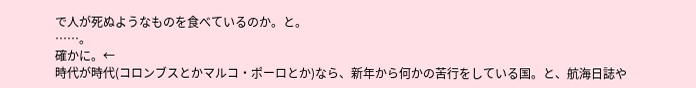で人が死ぬようなものを食べているのか。と。
……。
確かに。←
時代が時代(コロンブスとかマルコ・ポーロとか)なら、新年から何かの苦行をしている国。と、航海日誌や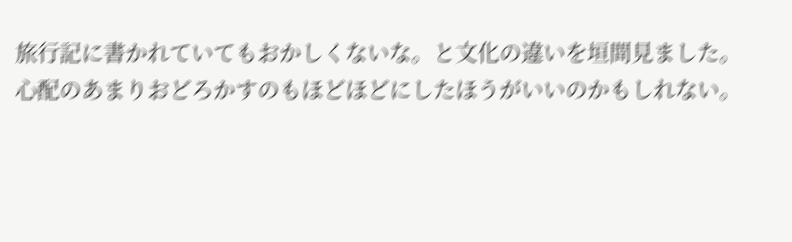旅行記に書かれていてもおかしくないな。と文化の違いを垣間見ました。
心配のあまりおどろかすのもほどほどにしたほうがいいのかもしれない。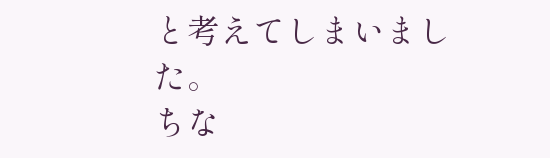と考えてしまいました。
ちな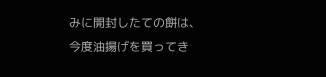みに開封したての餅は、今度油揚げを買ってき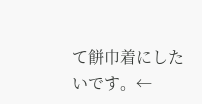て餅巾着にしたいです。←